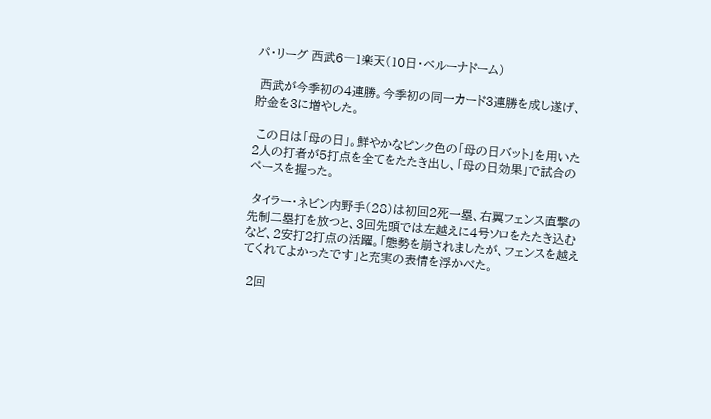パ・リーグ 西武6―1楽天(10日・ベルーナドーム)

 西武が今季初の4連勝。今季初の同一カード3連勝を成し遂げ、貯金を3に増やした。

 この日は「母の日」。鮮やかなピンク色の「母の日バット」を用いた2人の打者が5打点を全てをたたき出し、「母の日効果」で試合のペースを握った。

 タイラー・ネビン内野手(28)は初回2死一塁、右翼フェンス直撃の先制二塁打を放つと、3回先頭では左越えに4号ソロをたたき込むなど、2安打2打点の活躍。「態勢を崩されましたが、フェンスを越えてくれてよかったです」と充実の表情を浮かべた。

 2回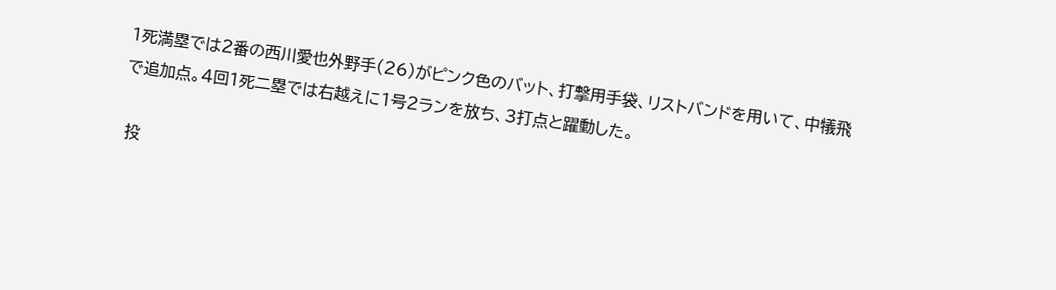1死満塁では2番の西川愛也外野手(26)がピンク色のバット、打撃用手袋、リストバンドを用いて、中犠飛で追加点。4回1死二塁では右越えに1号2ランを放ち、3打点と躍動した。

 投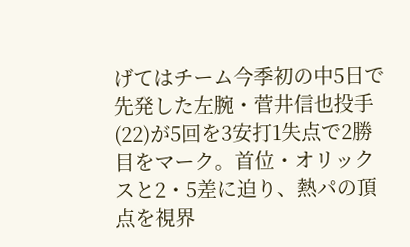げてはチーム今季初の中5日で先発した左腕・菅井信也投手(22)が5回を3安打1失点で2勝目をマーク。首位・オリックスと2・5差に迫り、熱パの頂点を視界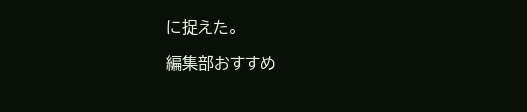に捉えた。

編集部おすすめ